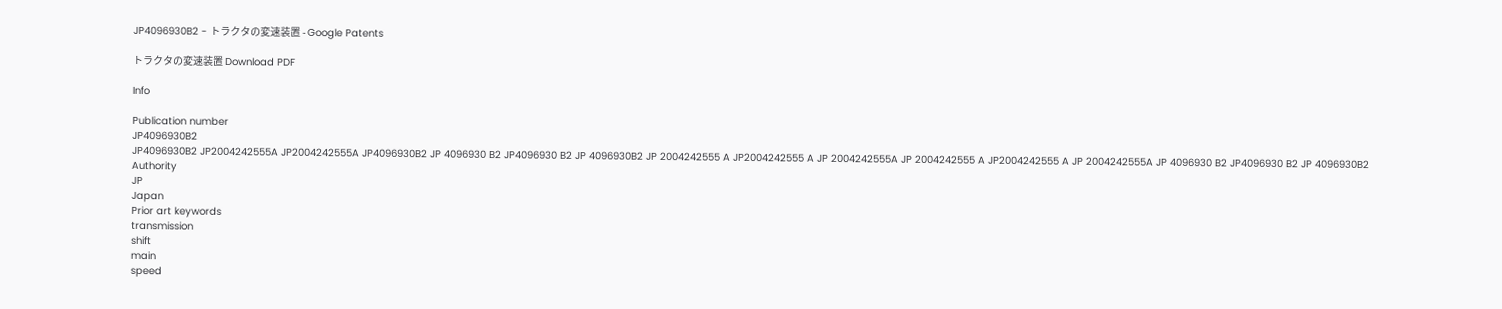JP4096930B2 - トラクタの変速装置 - Google Patents

トラクタの変速装置 Download PDF

Info

Publication number
JP4096930B2
JP4096930B2 JP2004242555A JP2004242555A JP4096930B2 JP 4096930 B2 JP4096930 B2 JP 4096930B2 JP 2004242555 A JP2004242555 A JP 2004242555A JP 2004242555 A JP2004242555 A JP 2004242555A JP 4096930 B2 JP4096930 B2 JP 4096930B2
Authority
JP
Japan
Prior art keywords
transmission
shift
main
speed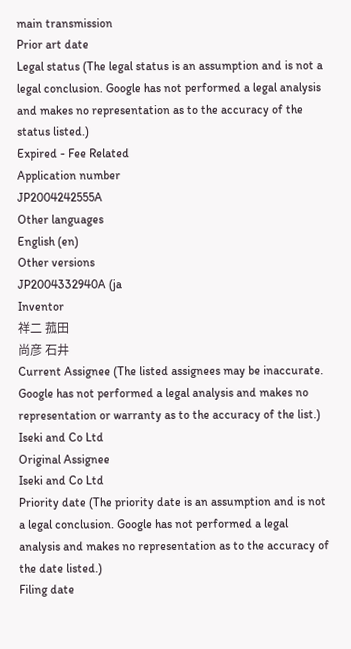main transmission
Prior art date
Legal status (The legal status is an assumption and is not a legal conclusion. Google has not performed a legal analysis and makes no representation as to the accuracy of the status listed.)
Expired - Fee Related
Application number
JP2004242555A
Other languages
English (en)
Other versions
JP2004332940A (ja
Inventor
祥二 菰田
尚彦 石井
Current Assignee (The listed assignees may be inaccurate. Google has not performed a legal analysis and makes no representation or warranty as to the accuracy of the list.)
Iseki and Co Ltd
Original Assignee
Iseki and Co Ltd
Priority date (The priority date is an assumption and is not a legal conclusion. Google has not performed a legal analysis and makes no representation as to the accuracy of the date listed.)
Filing date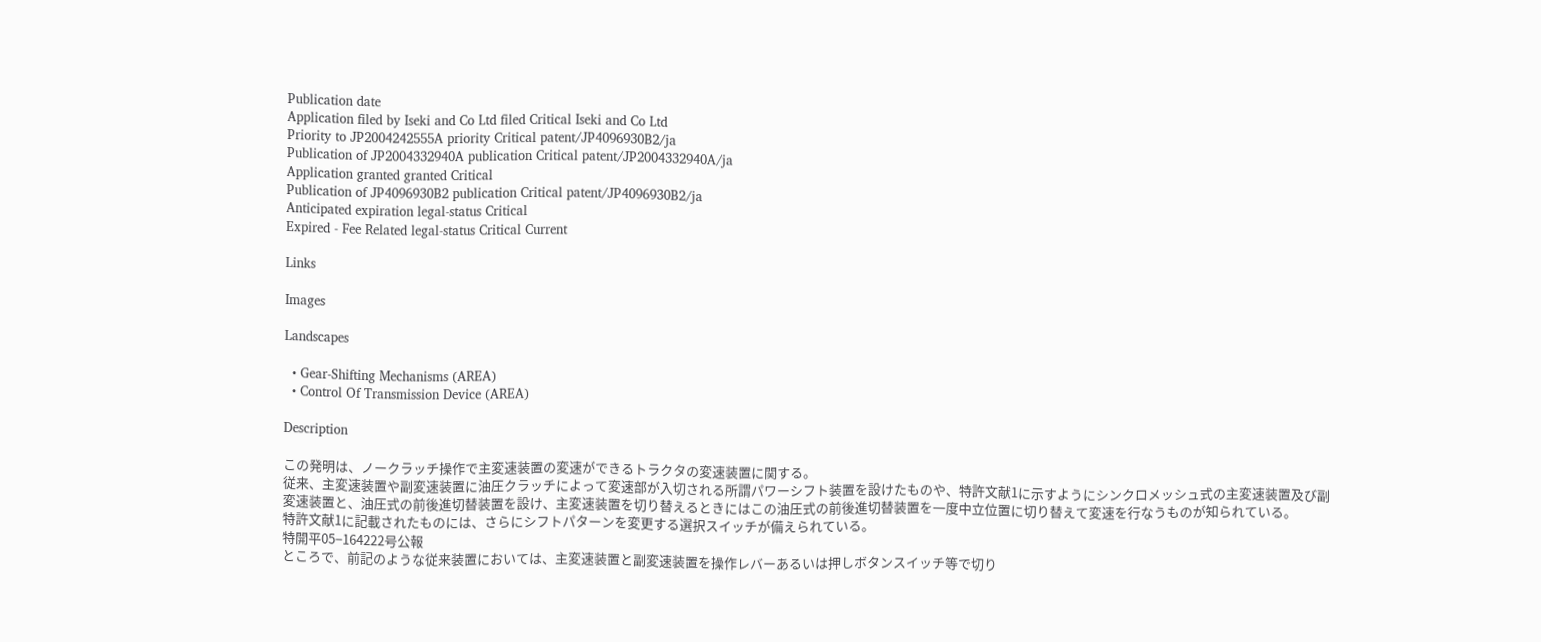Publication date
Application filed by Iseki and Co Ltd filed Critical Iseki and Co Ltd
Priority to JP2004242555A priority Critical patent/JP4096930B2/ja
Publication of JP2004332940A publication Critical patent/JP2004332940A/ja
Application granted granted Critical
Publication of JP4096930B2 publication Critical patent/JP4096930B2/ja
Anticipated expiration legal-status Critical
Expired - Fee Related legal-status Critical Current

Links

Images

Landscapes

  • Gear-Shifting Mechanisms (AREA)
  • Control Of Transmission Device (AREA)

Description

この発明は、ノークラッチ操作で主変速装置の変速ができるトラクタの変速装置に関する。
従来、主変速装置や副変速装置に油圧クラッチによって変速部が入切される所謂パワーシフト装置を設けたものや、特許文献1に示すようにシンクロメッシュ式の主変速装置及び副変速装置と、油圧式の前後進切替装置を設け、主変速装置を切り替えるときにはこの油圧式の前後進切替装置を一度中立位置に切り替えて変速を行なうものが知られている。
特許文献1に記載されたものには、さらにシフトパターンを変更する選択スイッチが備えられている。
特開平05−164222号公報
ところで、前記のような従来装置においては、主変速装置と副変速装置を操作レバーあるいは押しボタンスイッチ等で切り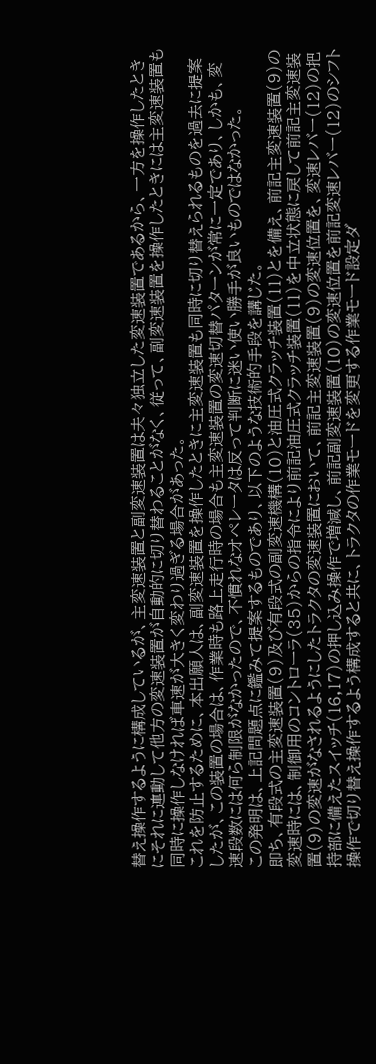替え操作するように構成しているが、主変速装置と副変速装置は夫々独立した変速装置であるから、一方を操作したときにそれに連動して他方の変速装置が自動的に切り替わることがなく、従って、副変速装置を操作したときには主変速装置も同時に操作しなければ車速が大きく変わり過ぎる場合があった。
これを防止するために、本出願人は、副変速装置を操作したときに主変速装置も同時に切り替えられるものを過去に提案したが、この装置の場合は、作業時も路上走行時の場合も主変速装置の変速切替パターンが常に一定であり、しかも、変速段数には何ら制限がなかったので、不慣れなオペレータは反って判断に迷い使い勝手が良いものではなかった。
この発明は、上記問題点に鑑みて提案するものであり、以下のような技術的手段を講じた。
即ち、有段式の主変速装置(9)及び有段式の副変速機構(10)と油圧式クラッチ装置(11)とを備え、前記主変速装置(9)の変速時には、制御用のコントローラ(35)からの指令により前記油圧式クラッチ装置(11)を中立状態に戻して前記主変速装置(9)の変速がなされるようにしたトラクタの変速装置において、前記主変速装置(9)の変速位置を、変速レバー(12)の把持部に備えたスイッチ(16,17)の押し込み操作で増減し、前記副変速装置(10)の変速位置を前記変速レバー(12)のシフト操作で切り替え操作するよう構成すると共に、トラクタの作業モードを変更する作業モード設定ダ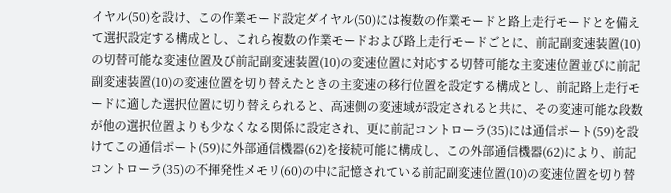イヤル(50)を設け、この作業モード設定ダイヤル(50)には複数の作業モードと路上走行モードとを備えて選択設定する構成とし、これら複数の作業モードおよび路上走行モードごとに、前記副変速装置(10)の切替可能な変速位置及び前記副変速装置(10)の変速位置に対応する切替可能な主変速位置並びに前記副変速装置(10)の変速位置を切り替えたときの主変速の移行位置を設定する構成とし、前記路上走行モードに適した選択位置に切り替えられると、高速側の変速域が設定されると共に、その変速可能な段数が他の選択位置よりも少なくなる関係に設定され、更に前記コントローラ(35)には通信ポート(59)を設けてこの通信ポート(59)に外部通信機器(62)を接続可能に構成し、この外部通信機器(62)により、前記コントローラ(35)の不揮発性メモリ(60)の中に記憶されている前記副変速位置(10)の変速位置を切り替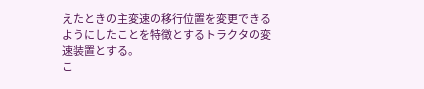えたときの主変速の移行位置を変更できるようにしたことを特徴とするトラクタの変速装置とする。
こ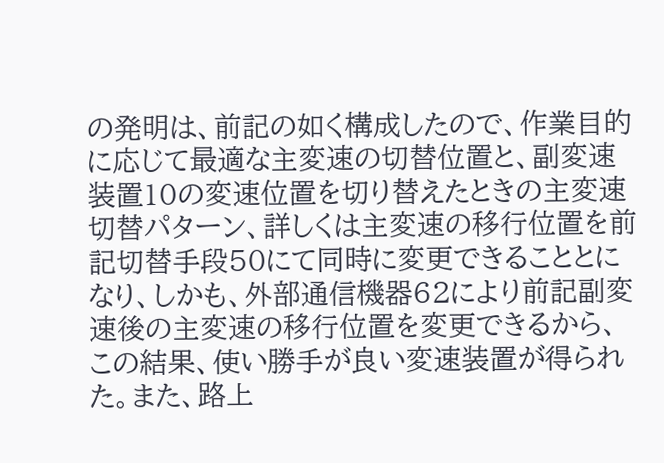の発明は、前記の如く構成したので、作業目的に応じて最適な主変速の切替位置と、副変速装置10の変速位置を切り替えたときの主変速切替パターン、詳しくは主変速の移行位置を前記切替手段50にて同時に変更できることとになり、しかも、外部通信機器62により前記副変速後の主変速の移行位置を変更できるから、この結果、使い勝手が良い変速装置が得られた。また、路上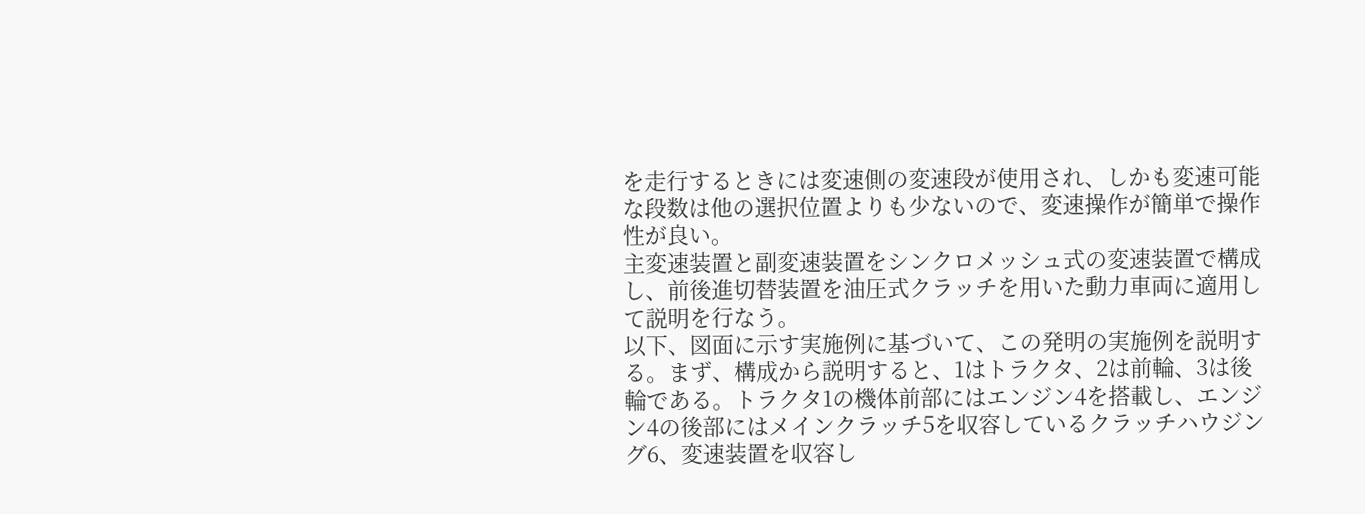を走行するときには変速側の変速段が使用され、しかも変速可能な段数は他の選択位置よりも少ないので、変速操作が簡単で操作性が良い。
主変速装置と副変速装置をシンクロメッシュ式の変速装置で構成し、前後進切替装置を油圧式クラッチを用いた動力車両に適用して説明を行なう。
以下、図面に示す実施例に基づいて、この発明の実施例を説明する。まず、構成から説明すると、1はトラクタ、2は前輪、3は後輪である。トラクタ1の機体前部にはエンジン4を搭載し、エンジン4の後部にはメインクラッチ5を収容しているクラッチハウジング6、変速装置を収容し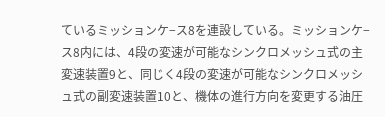ているミッションケ−ス8を連設している。ミッションケ−ス8内には、4段の変速が可能なシンクロメッシュ式の主変速装置9と、同じく4段の変速が可能なシンクロメッシュ式の副変速装置10と、機体の進行方向を変更する油圧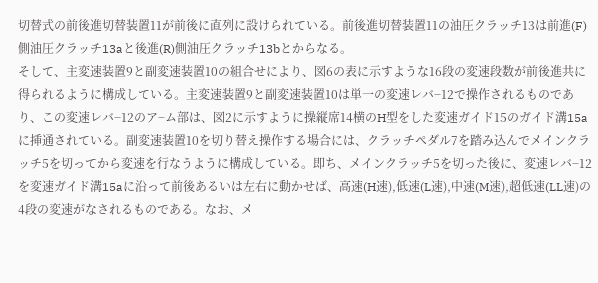切替式の前後進切替装置11が前後に直列に設けられている。前後進切替装置11の油圧クラッチ13は前進(F)側油圧クラッチ13aと後進(R)側油圧クラッチ13bとからなる。
そして、主変速装置9と副変速装置10の組合せにより、図6の表に示すような16段の変速段数が前後進共に得られるように構成している。主変速装置9と副変速装置10は単一の変速レバ−12で操作されるものであり、この変速レバ−12のア−ム部は、図2に示すように操縦席14横のH型をした変速ガイド15のガイド溝15aに挿通されている。副変速装置10を切り替え操作する場合には、クラッチペダル7を踏み込んでメインクラッチ5を切ってから変速を行なうように構成している。即ち、メインクラッチ5を切った後に、変速レバ−12を変速ガイド溝15aに沿って前後あるいは左右に動かせば、高速(H速),低速(L速),中速(M速),超低速(LL速)の4段の変速がなされるものである。なお、メ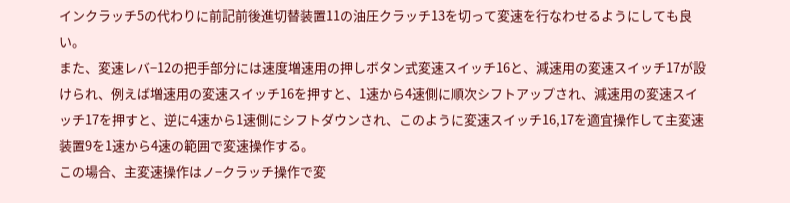インクラッチ5の代わりに前記前後進切替装置11の油圧クラッチ13を切って変速を行なわせるようにしても良い。
また、変速レバ−12の把手部分には速度増速用の押しボタン式変速スイッチ16と、減速用の変速スイッチ17が設けられ、例えば増速用の変速スイッチ16を押すと、1速から4速側に順次シフトアップされ、減速用の変速スイッチ17を押すと、逆に4速から1速側にシフトダウンされ、このように変速スイッチ16,17を適宜操作して主変速装置9を1速から4速の範囲で変速操作する。
この場合、主変速操作はノ−クラッチ操作で変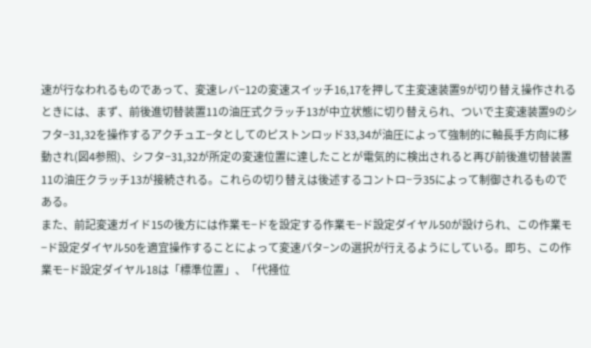速が行なわれるものであって、変速レバ−12の変速スイッチ16,17を押して主変速装置9が切り替え操作されるときには、まず、前後進切替装置11の油圧式クラッチ13が中立状態に切り替えられ、ついで主変速装置9のシフタ−31,32を操作するアクチュエ−タとしてのピストンロッド33,34が油圧によって強制的に軸長手方向に移動され(図4参照)、シフタ−31,32が所定の変速位置に達したことが電気的に検出されると再び前後進切替装置11の油圧クラッチ13が接続される。これらの切り替えは後述するコントロ−ラ35によって制御されるものである。
また、前記変速ガイド15の後方には作業モ−ドを設定する作業モ−ド設定ダイヤル50が設けられ、この作業モ−ド設定ダイヤル50を適宜操作することによって変速パタ−ンの選択が行えるようにしている。即ち、この作業モ−ド設定ダイヤル18は「標準位置」、「代掻位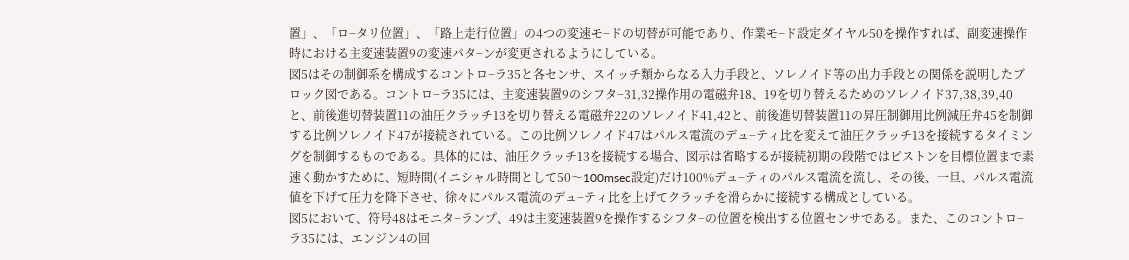置」、「ロ−タリ位置」、「路上走行位置」の4つの変速モ−ドの切替が可能であり、作業モ−ド設定ダイヤル50を操作すれば、副変速操作時における主変速装置9の変速パタ−ンが変更されるようにしている。
図5はその制御系を構成するコントロ−ラ35と各センサ、スイッチ類からなる入力手段と、ソレノイド等の出力手段との関係を説明したブロック図である。コントロ−ラ35には、主変速装置9のシフタ−31,32操作用の電磁弁18、19を切り替えるためのソレノイド37,38,39,40と、前後進切替装置11の油圧クラッチ13を切り替える電磁弁22のソレノイド41,42と、前後進切替装置11の昇圧制御用比例減圧弁45を制御する比例ソレノイド47が接続されている。この比例ソレノイド47はパルス電流のデュ−ティ比を変えて油圧クラッチ13を接続するタイミングを制御するものである。具体的には、油圧クラッチ13を接続する場合、図示は省略するが接続初期の段階ではピストンを目標位置まで素速く動かすために、短時間(イニシャル時間として50〜100msec設定)だけ100%デュ−ティのパルス電流を流し、その後、一旦、パルス電流値を下げて圧力を降下させ、徐々にパルス電流のデュ−ティ比を上げてクラッチを滑らかに接続する構成としている。
図5において、符号48はモニタ−ランプ、49は主変速装置9を操作するシフタ−の位置を検出する位置センサである。また、このコントロ−ラ35には、エンジン4の回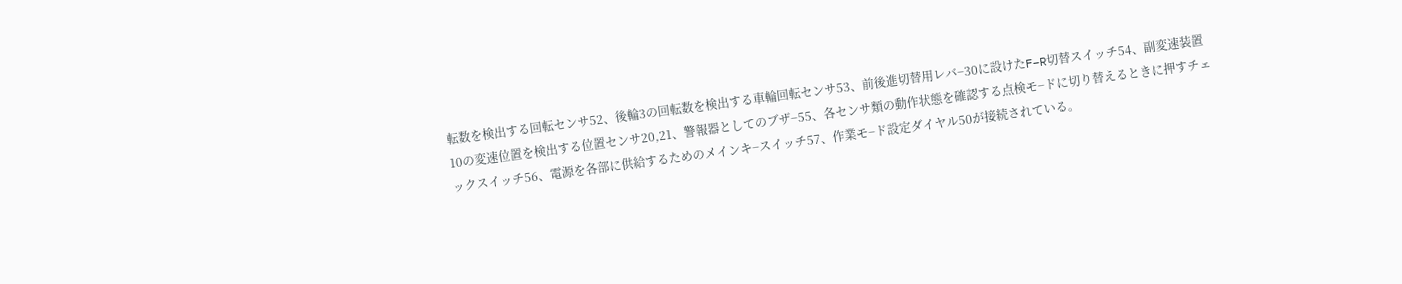転数を検出する回転センサ52、後輪3の回転数を検出する車輪回転センサ53、前後進切替用レバ−30に設けたF−R切替スイッチ54、副変速装置10の変速位置を検出する位置センサ20,21、警報器としてのブザ−55、各センサ類の動作状態を確認する点検モ−ドに切り替えるときに押すチェックスイッチ56、電源を各部に供給するためのメインキ−スイッチ57、作業モ−ド設定ダイヤル50が接続されている。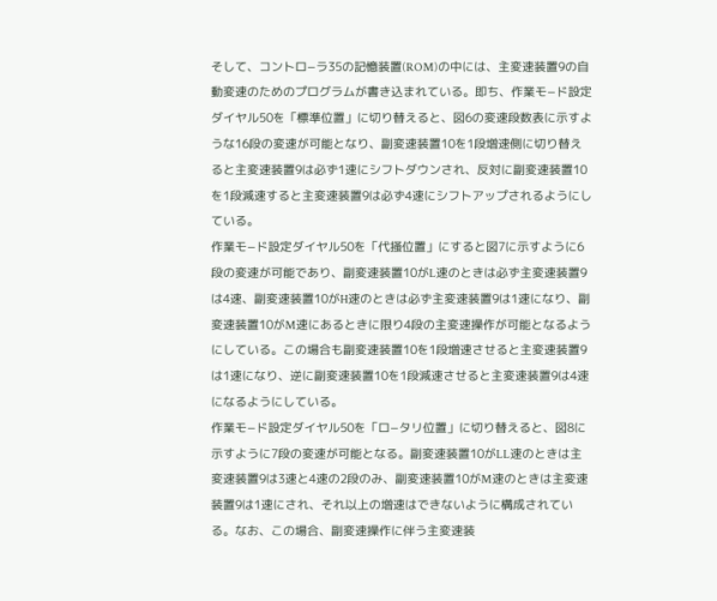そして、コントロ−ラ35の記憶装置(ROM)の中には、主変速装置9の自動変速のためのプログラムが書き込まれている。即ち、作業モ−ド設定ダイヤル50を「標準位置」に切り替えると、図6の変速段数表に示すような16段の変速が可能となり、副変速装置10を1段増速側に切り替えると主変速装置9は必ず1速にシフトダウンされ、反対に副変速装置10を1段減速すると主変速装置9は必ず4速にシフトアップされるようにしている。
作業モ−ド設定ダイヤル50を「代掻位置」にすると図7に示すように6段の変速が可能であり、副変速装置10がL速のときは必ず主変速装置9は4速、副変速装置10がH速のときは必ず主変速装置9は1速になり、副変速装置10がM速にあるときに限り4段の主変速操作が可能となるようにしている。この場合も副変速装置10を1段増速させると主変速装置9は1速になり、逆に副変速装置10を1段減速させると主変速装置9は4速になるようにしている。
作業モ−ド設定ダイヤル50を「ロ−タリ位置」に切り替えると、図8に示すように7段の変速が可能となる。副変速装置10がLL速のときは主変速装置9は3速と4速の2段のみ、副変速装置10がM速のときは主変速装置9は1速にされ、それ以上の増速はできないように構成されている。なお、この場合、副変速操作に伴う主変速装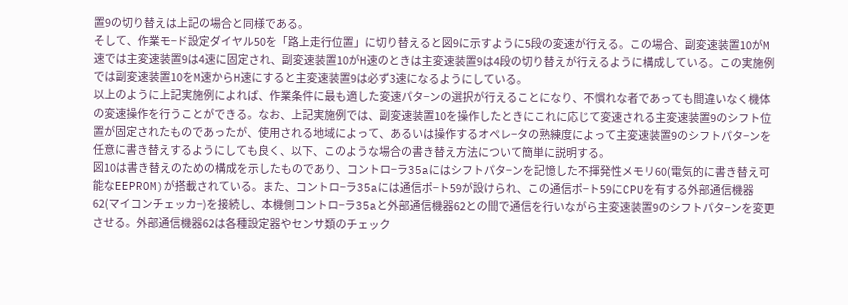置9の切り替えは上記の場合と同様である。
そして、作業モ−ド設定ダイヤル50を「路上走行位置」に切り替えると図9に示すように5段の変速が行える。この場合、副変速装置10がM速では主変速装置9は4速に固定され、副変速装置10がH速のときは主変速装置9は4段の切り替えが行えるように構成している。この実施例では副変速装置10をM速からH速にすると主変速装置9は必ず3速になるようにしている。
以上のように上記実施例によれば、作業条件に最も適した変速パタ−ンの選択が行えることになり、不慣れな者であっても間違いなく機体の変速操作を行うことができる。なお、上記実施例では、副変速装置10を操作したときにこれに応じて変速される主変速装置9のシフト位置が固定されたものであったが、使用される地域によって、あるいは操作するオペレ−タの熟練度によって主変速装置9のシフトパタ−ンを任意に書き替えするようにしても良く、以下、このような場合の書き替え方法について簡単に説明する。
図10は書き替えのための構成を示したものであり、コントロ−ラ35aにはシフトパタ−ンを記憶した不揮発性メモリ60(電気的に書き替え可能なEEPROM)が搭載されている。また、コントロ−ラ35aには通信ポ−ト59が設けられ、この通信ポ−ト59にCPUを有する外部通信機器62(マイコンチェッカ−)を接続し、本機側コントロ−ラ35aと外部通信機器62との間で通信を行いながら主変速装置9のシフトパタ−ンを変更させる。外部通信機器62は各種設定器やセンサ類のチェック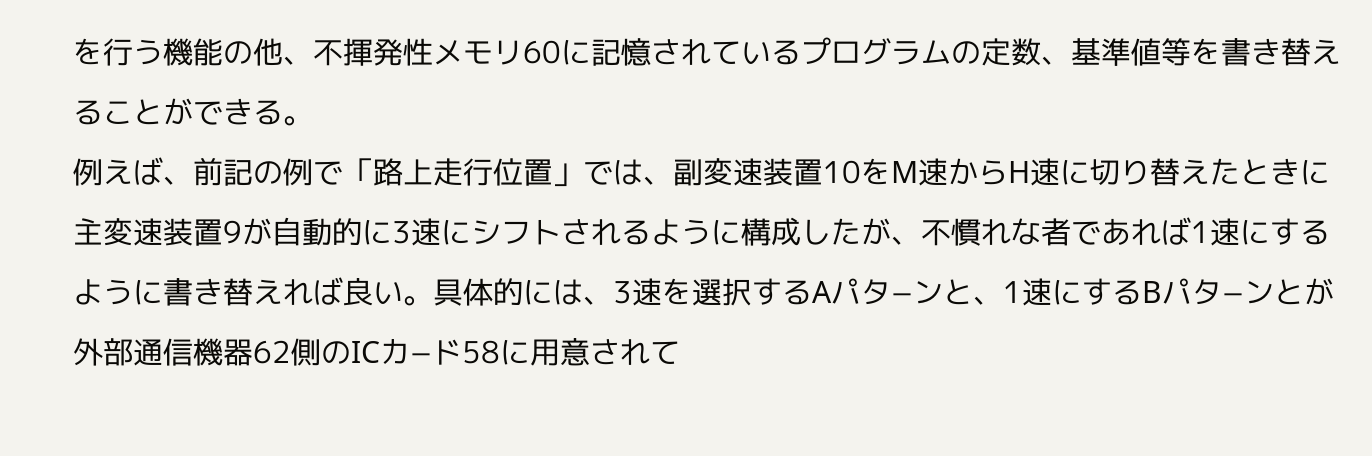を行う機能の他、不揮発性メモリ60に記憶されているプログラムの定数、基準値等を書き替えることができる。
例えば、前記の例で「路上走行位置」では、副変速装置10をM速からH速に切り替えたときに主変速装置9が自動的に3速にシフトされるように構成したが、不慣れな者であれば1速にするように書き替えれば良い。具体的には、3速を選択するAパタ−ンと、1速にするBパタ−ンとが外部通信機器62側のICカ−ド58に用意されて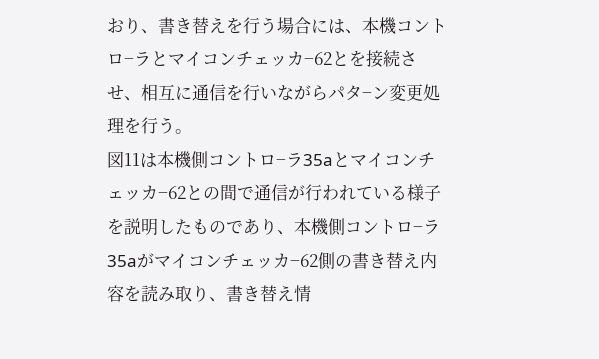おり、書き替えを行う場合には、本機コントロ−ラとマイコンチェッカ−62とを接続させ、相互に通信を行いながらパタ−ン変更処理を行う。
図11は本機側コントロ−ラ35aとマイコンチェッカ−62との間で通信が行われている様子を説明したものであり、本機側コントロ−ラ35aがマイコンチェッカ−62側の書き替え内容を読み取り、書き替え情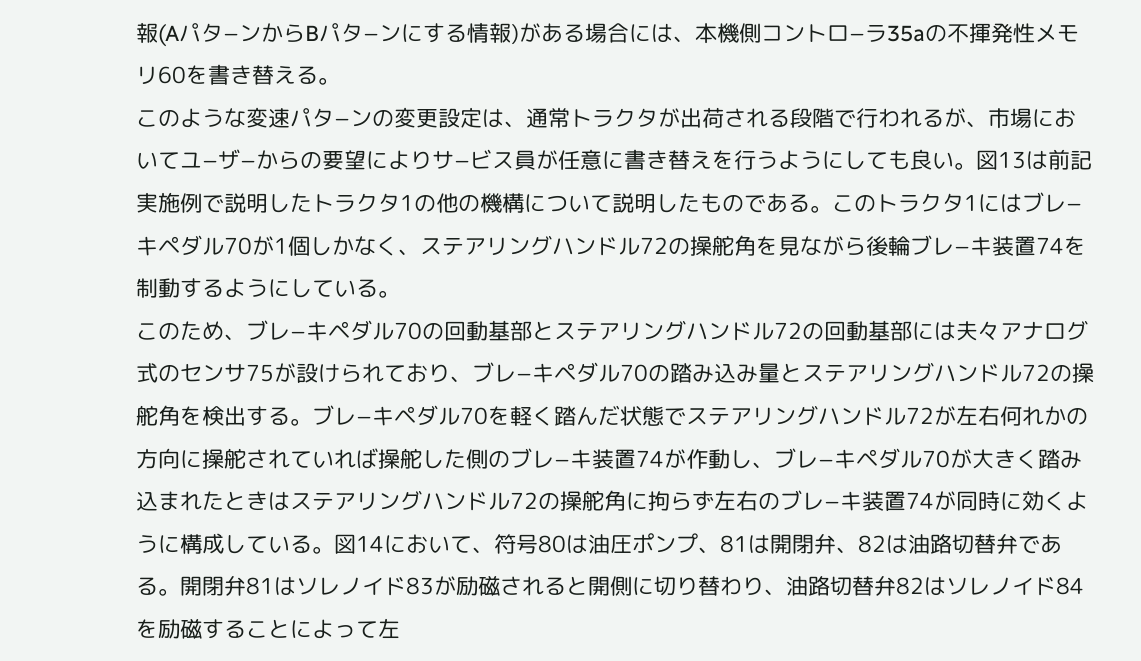報(Aパタ−ンからBパタ−ンにする情報)がある場合には、本機側コントロ−ラ35aの不揮発性メモリ60を書き替える。
このような変速パタ−ンの変更設定は、通常トラクタが出荷される段階で行われるが、市場においてユ−ザ−からの要望によりサ−ビス員が任意に書き替えを行うようにしても良い。図13は前記実施例で説明したトラクタ1の他の機構について説明したものである。このトラクタ1にはブレ−キペダル70が1個しかなく、ステアリングハンドル72の操舵角を見ながら後輪ブレ−キ装置74を制動するようにしている。
このため、ブレ−キペダル70の回動基部とステアリングハンドル72の回動基部には夫々アナログ式のセンサ75が設けられており、ブレ−キペダル70の踏み込み量とステアリングハンドル72の操舵角を検出する。ブレ−キペダル70を軽く踏んだ状態でステアリングハンドル72が左右何れかの方向に操舵されていれば操舵した側のブレ−キ装置74が作動し、ブレ−キペダル70が大きく踏み込まれたときはステアリングハンドル72の操舵角に拘らず左右のブレ−キ装置74が同時に効くように構成している。図14において、符号80は油圧ポンプ、81は開閉弁、82は油路切替弁である。開閉弁81はソレノイド83が励磁されると開側に切り替わり、油路切替弁82はソレノイド84を励磁することによって左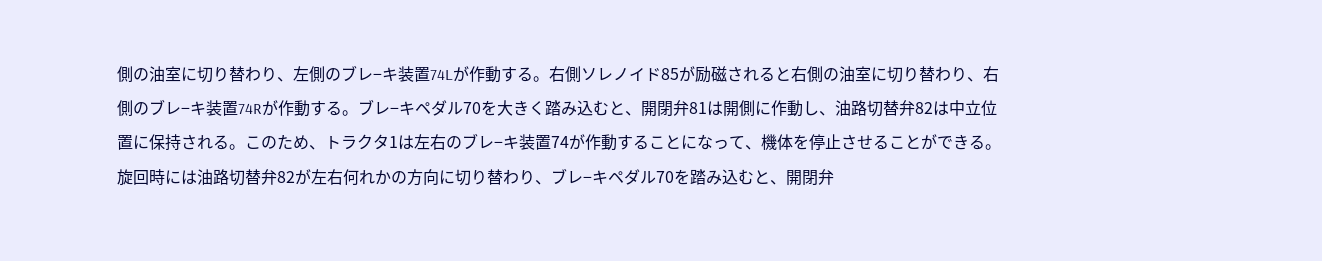側の油室に切り替わり、左側のブレ−キ装置74Lが作動する。右側ソレノイド85が励磁されると右側の油室に切り替わり、右側のブレ−キ装置74Rが作動する。ブレ−キペダル70を大きく踏み込むと、開閉弁81は開側に作動し、油路切替弁82は中立位置に保持される。このため、トラクタ1は左右のブレ−キ装置74が作動することになって、機体を停止させることができる。旋回時には油路切替弁82が左右何れかの方向に切り替わり、ブレ−キペダル70を踏み込むと、開閉弁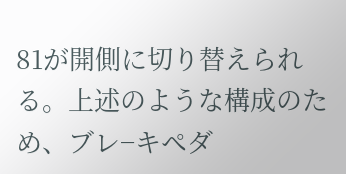81が開側に切り替えられる。上述のような構成のため、ブレ−キペダ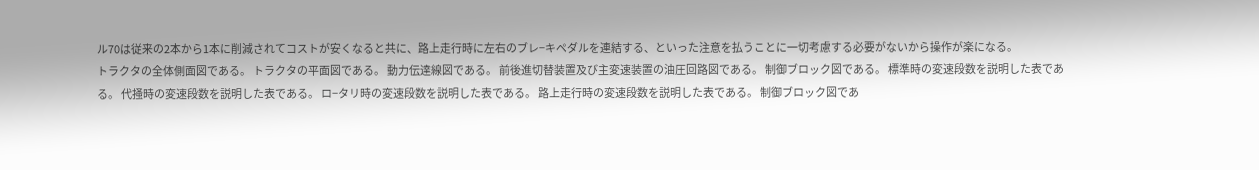ル70は従来の2本から1本に削減されてコストが安くなると共に、路上走行時に左右のブレ−キペダルを連結する、といった注意を払うことに一切考慮する必要がないから操作が楽になる。
トラクタの全体側面図である。 トラクタの平面図である。 動力伝達線図である。 前後進切替装置及び主変速装置の油圧回路図である。 制御ブロック図である。 標準時の変速段数を説明した表である。 代掻時の変速段数を説明した表である。 ロ−タリ時の変速段数を説明した表である。 路上走行時の変速段数を説明した表である。 制御ブロック図であ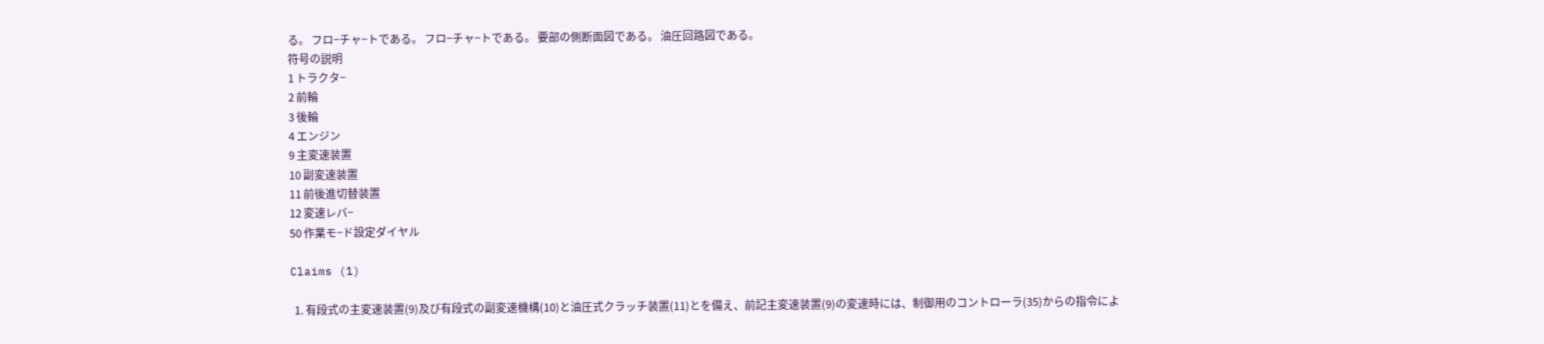る。 フロ−チャ−トである。 フロ−チャ−トである。 要部の側断面図である。 油圧回路図である。
符号の説明
1 トラクタ−
2 前輪
3 後輪
4 エンジン
9 主変速装置
10 副変速装置
11 前後進切替装置
12 変速レバ−
50 作業モ−ド設定ダイヤル

Claims (1)

  1. 有段式の主変速装置(9)及び有段式の副変速機構(10)と油圧式クラッチ装置(11)とを備え、前記主変速装置(9)の変速時には、制御用のコントローラ(35)からの指令によ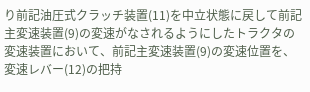り前記油圧式クラッチ装置(11)を中立状態に戻して前記主変速装置(9)の変速がなされるようにしたトラクタの変速装置において、前記主変速装置(9)の変速位置を、変速レバー(12)の把持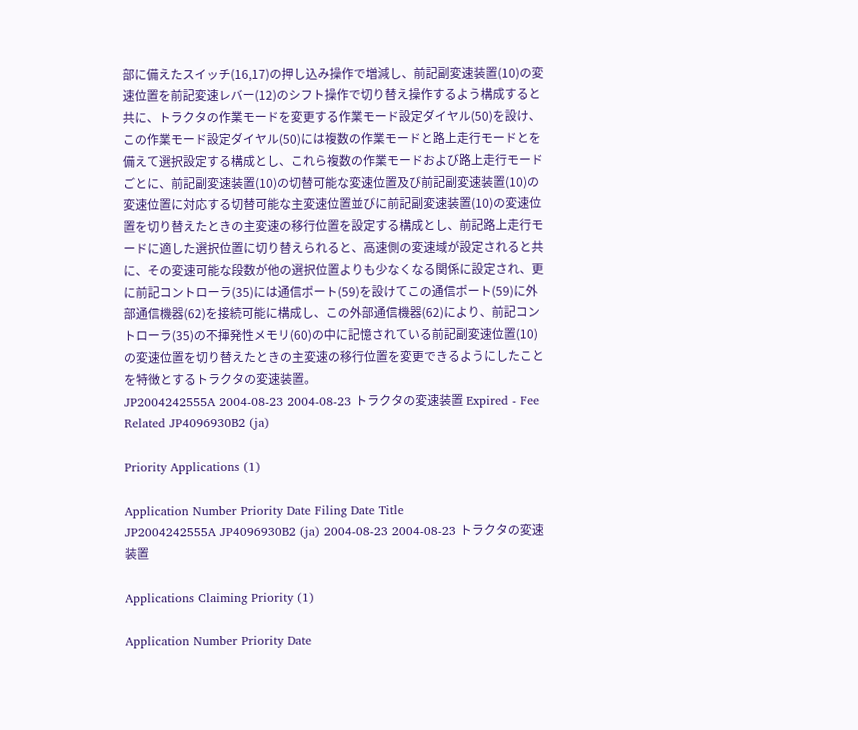部に備えたスイッチ(16,17)の押し込み操作で増減し、前記副変速装置(10)の変速位置を前記変速レバー(12)のシフト操作で切り替え操作するよう構成すると共に、トラクタの作業モードを変更する作業モード設定ダイヤル(50)を設け、この作業モード設定ダイヤル(50)には複数の作業モードと路上走行モードとを備えて選択設定する構成とし、これら複数の作業モードおよび路上走行モードごとに、前記副変速装置(10)の切替可能な変速位置及び前記副変速装置(10)の変速位置に対応する切替可能な主変速位置並びに前記副変速装置(10)の変速位置を切り替えたときの主変速の移行位置を設定する構成とし、前記路上走行モードに適した選択位置に切り替えられると、高速側の変速域が設定されると共に、その変速可能な段数が他の選択位置よりも少なくなる関係に設定され、更に前記コントローラ(35)には通信ポート(59)を設けてこの通信ポート(59)に外部通信機器(62)を接続可能に構成し、この外部通信機器(62)により、前記コントローラ(35)の不揮発性メモリ(60)の中に記憶されている前記副変速位置(10)の変速位置を切り替えたときの主変速の移行位置を変更できるようにしたことを特徴とするトラクタの変速装置。
JP2004242555A 2004-08-23 2004-08-23 トラクタの変速装置 Expired - Fee Related JP4096930B2 (ja)

Priority Applications (1)

Application Number Priority Date Filing Date Title
JP2004242555A JP4096930B2 (ja) 2004-08-23 2004-08-23 トラクタの変速装置

Applications Claiming Priority (1)

Application Number Priority Date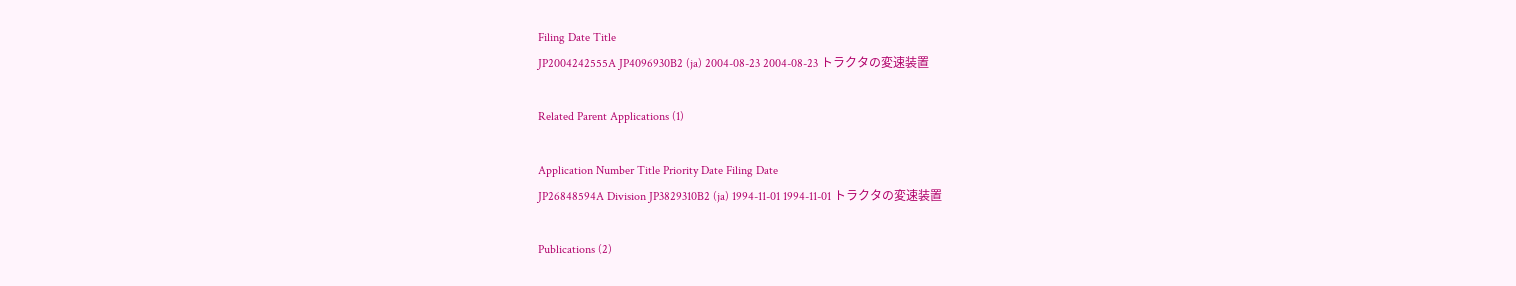Filing Date Title
JP2004242555A JP4096930B2 (ja) 2004-08-23 2004-08-23 トラクタの変速装置

Related Parent Applications (1)

Application Number Title Priority Date Filing Date
JP26848594A Division JP3829310B2 (ja) 1994-11-01 1994-11-01 トラクタの変速装置

Publications (2)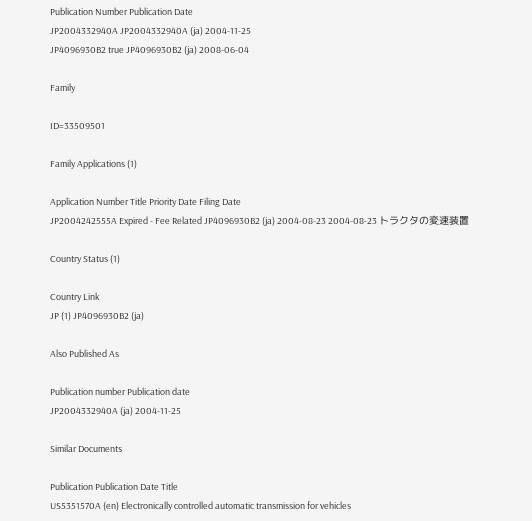Publication Number Publication Date
JP2004332940A JP2004332940A (ja) 2004-11-25
JP4096930B2 true JP4096930B2 (ja) 2008-06-04

Family

ID=33509501

Family Applications (1)

Application Number Title Priority Date Filing Date
JP2004242555A Expired - Fee Related JP4096930B2 (ja) 2004-08-23 2004-08-23 トラクタの変速装置

Country Status (1)

Country Link
JP (1) JP4096930B2 (ja)

Also Published As

Publication number Publication date
JP2004332940A (ja) 2004-11-25

Similar Documents

Publication Publication Date Title
US5351570A (en) Electronically controlled automatic transmission for vehicles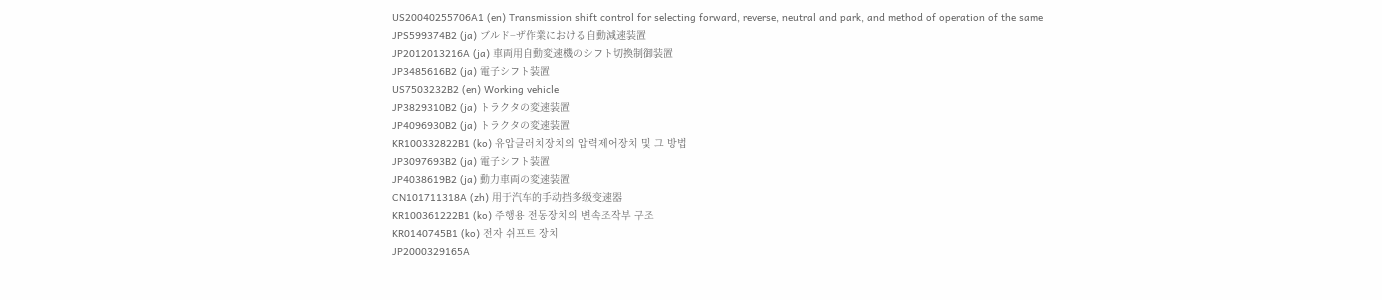US20040255706A1 (en) Transmission shift control for selecting forward, reverse, neutral and park, and method of operation of the same
JPS599374B2 (ja) ブルド−ザ作業における自動減速装置
JP2012013216A (ja) 車両用自動変速機のシフト切換制御装置
JP3485616B2 (ja) 電子シフト装置
US7503232B2 (en) Working vehicle
JP3829310B2 (ja) トラクタの変速装置
JP4096930B2 (ja) トラクタの変速装置
KR100332822B1 (ko) 유압클러치장치의 압력제어장치 및 그 방법
JP3097693B2 (ja) 電子シフト装置
JP4038619B2 (ja) 動力車両の変速装置
CN101711318A (zh) 用于汽车的手动挡多级变速器
KR100361222B1 (ko) 주행용 전동장치의 변속조작부 구조
KR0140745B1 (ko) 전자 쉬프트 장치
JP2000329165A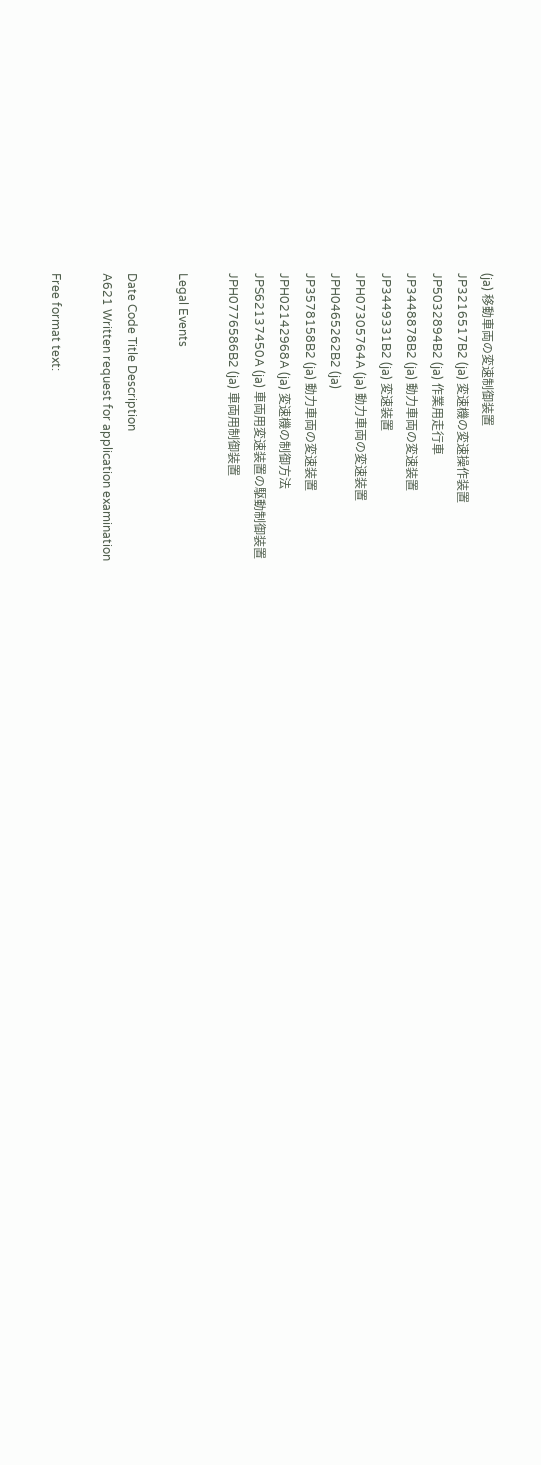(ja) 移動車両の変速制御装置
JP3216517B2 (ja) 変速機の変速操作装置
JP5032894B2 (ja) 作業用走行車
JP3448878B2 (ja) 動力車両の変速装置
JP3449331B2 (ja) 変速装置
JPH07305764A (ja) 動力車両の変速装置
JPH0465262B2 (ja)
JP3578158B2 (ja) 動力車両の変速装置
JPH02142968A (ja) 変速機の制御方法
JPS62137450A (ja) 車両用変速装置の駆動制御装置
JPH0776586B2 (ja) 車両用制御装置

Legal Events

Date Code Title Description
A621 Written request for application examination

Free format text: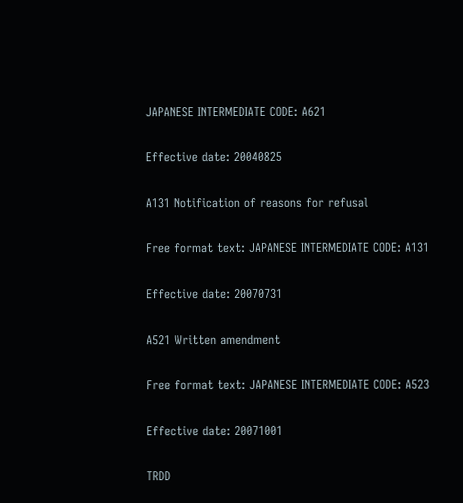JAPANESE INTERMEDIATE CODE: A621

Effective date: 20040825

A131 Notification of reasons for refusal

Free format text: JAPANESE INTERMEDIATE CODE: A131

Effective date: 20070731

A521 Written amendment

Free format text: JAPANESE INTERMEDIATE CODE: A523

Effective date: 20071001

TRDD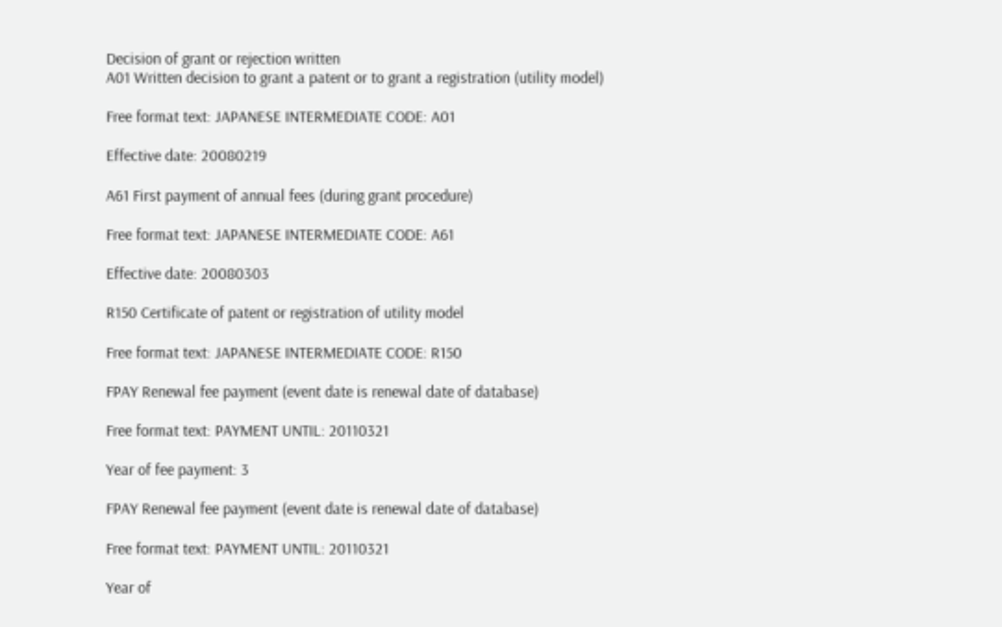Decision of grant or rejection written
A01 Written decision to grant a patent or to grant a registration (utility model)

Free format text: JAPANESE INTERMEDIATE CODE: A01

Effective date: 20080219

A61 First payment of annual fees (during grant procedure)

Free format text: JAPANESE INTERMEDIATE CODE: A61

Effective date: 20080303

R150 Certificate of patent or registration of utility model

Free format text: JAPANESE INTERMEDIATE CODE: R150

FPAY Renewal fee payment (event date is renewal date of database)

Free format text: PAYMENT UNTIL: 20110321

Year of fee payment: 3

FPAY Renewal fee payment (event date is renewal date of database)

Free format text: PAYMENT UNTIL: 20110321

Year of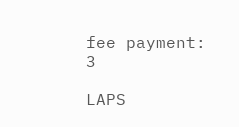fee payment: 3

LAPS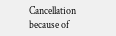Cancellation because of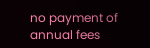no payment of annual fees